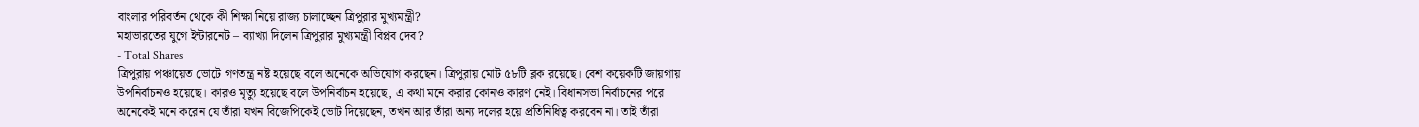বাংলার পরিবর্তন থেকে কী শিক্ষা নিয়ে রাজ্য চালাচ্ছেন ত্রিপুরার মুখ্যমন্ত্রী?
মহাভারতের যুগে ইন্টারনেট – ব্যাখ্যা দিলেন ত্রিপুরার মুখ্যমন্ত্রী বিপ্লব দেব?
- Total Shares
ত্রিপুরায় পঞ্চায়েত ভোটে গণতন্ত্র নষ্ট হয়েছে বলে অনেকে অভিযোগ করছেন। ত্রিপুরায় মোট ৫৮টি ব্লক রয়েছে। বেশ কয়েকটি জায়গায় উপনির্বাচনও হয়েছে। কারও মৃত্যু হয়েছে বলে উপনির্বাচন হয়েছে, এ কথা মনে করার কোনও কারণ নেই। বিধানসভা নির্বাচনের পরে অনেকেই মনে করেন যে তাঁরা যখন বিজেপিকেই ভোট দিয়েছেন, তখন আর তাঁরা অন্য দলের হয়ে প্রতিনিধিত্ব করবেন না। তাই তাঁরা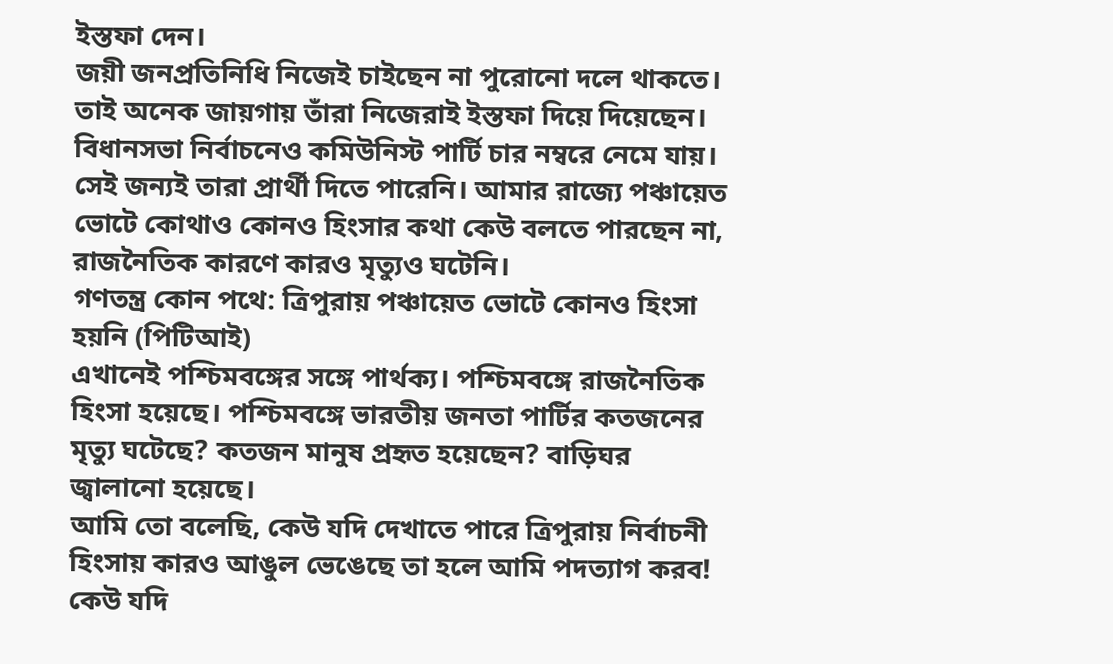ইস্তফা দেন।
জয়ী জনপ্রতিনিধি নিজেই চাইছেন না পুরোনো দলে থাকতে। তাই অনেক জায়গায় তাঁরা নিজেরাই ইস্তফা দিয়ে দিয়েছেন। বিধানসভা নির্বাচনেও কমিউনিস্ট পার্টি চার নম্বরে নেমে যায়। সেই জন্যই তারা প্রার্থী দিতে পারেনি। আমার রাজ্যে পঞ্চায়েত ভোটে কোথাও কোনও হিংসার কথা কেউ বলতে পারছেন না, রাজনৈতিক কারণে কারও মৃত্যুও ঘটেনি।
গণতন্ত্র কোন পথে: ত্রিপুরায় পঞ্চায়েত ভোটে কোনও হিংসা হয়নি (পিটিআই)
এখানেই পশ্চিমবঙ্গের সঙ্গে পার্থক্য। পশ্চিমবঙ্গে রাজনৈতিক হিংসা হয়েছে। পশ্চিমবঙ্গে ভারতীয় জনতা পার্টির কতজনের মৃত্যু ঘটেছে? কতজন মানুষ প্রহৃত হয়েছেন? বাড়িঘর জ্বালানো হয়েছে।
আমি তো বলেছি, কেউ যদি দেখাতে পারে ত্রিপুরায় নির্বাচনী হিংসায় কারও আঙুল ভেঙেছে তা হলে আমি পদত্যাগ করব! কেউ যদি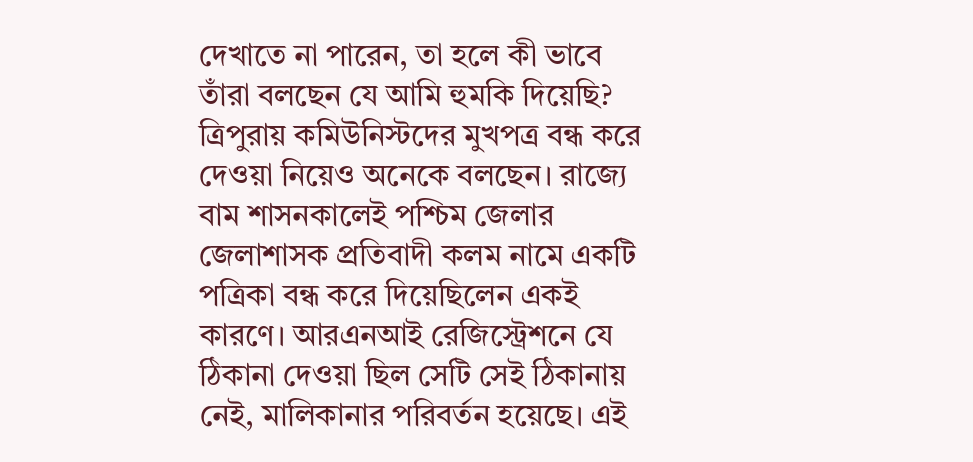দেখাতে না পারেন, তা হলে কী ভাবে তাঁরা বলছেন যে আমি হুমকি দিয়েছি?
ত্রিপুরায় কমিউনিস্টদের মুখপত্র বন্ধ করে দেওয়া নিয়েও অনেকে বলছেন। রাজ্যে বাম শাসনকালেই পশ্চিম জেলার জেলাশাসক প্রতিবাদী কলম নামে একটি পত্রিকা বন্ধ করে দিয়েছিলেন একই কারণে। আরএনআই রেজিস্ট্রেশনে যে ঠিকানা দেওয়া ছিল সেটি সেই ঠিকানায় নেই, মালিকানার পরিবর্তন হয়েছে। এই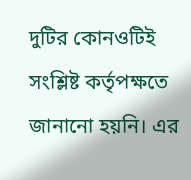দুটির কোনওটিই সংশ্লিষ্ট কর্তৃপক্ষতে জানানো হয়নি। এর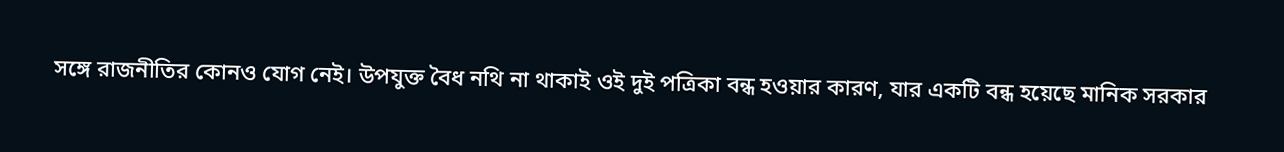সঙ্গে রাজনীতির কোনও যোগ নেই। উপযুক্ত বৈধ নথি না থাকাই ওই দুই পত্রিকা বন্ধ হওয়ার কারণ, যার একটি বন্ধ হয়েছে মানিক সরকার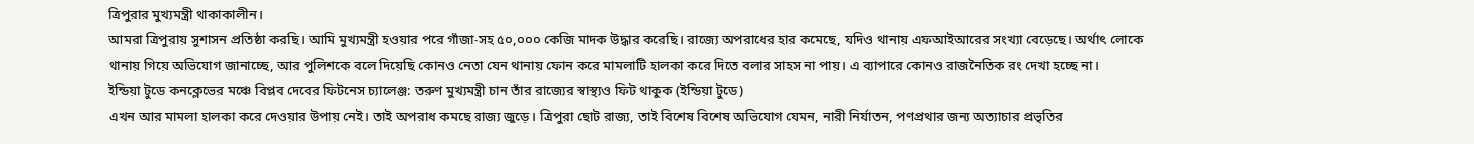ত্রিপুরার মুখ্যমন্ত্রী থাকাকালীন।
আমরা ত্রিপুরায় সুশাসন প্রতিষ্ঠা করছি। আমি মুখ্যমন্ত্রী হওয়ার পরে গাঁজা-সহ ৫০,০০০ কেজি মাদক উদ্ধার করেছি। রাজ্যে অপরাধের হার কমেছে, যদিও থানায় এফআইআরের সংখ্যা বেড়েছে। অর্থাৎ লোকে থানায় গিয়ে অভিযোগ জানাচ্ছে, আর পুলিশকে বলে দিয়েছি কোনও নেতা যেন থানায় ফোন করে মামলাটি হালকা করে দিতে বলার সাহস না পায়। এ ব্যাপারে কোনও রাজনৈতিক রং দেখা হচ্ছে না।
ইন্ডিয়া টুডে কনক্লেভের মঞ্চে বিপ্লব দেবের ফিটনেস চ্যালেঞ্জ: তরুণ মুখ্যমন্ত্রী চান তাঁর রাজ্যের স্বাস্থ্যও ফিট থাকুক (ইন্ডিয়া টুডে)
এখন আর মামলা হালকা করে দেওয়ার উপায় নেই। তাই অপরাধ কমছে রাজ্য জুড়ে। ত্রিপুরা ছোট রাজ্য, তাই বিশেষ বিশেষ অভিযোগ যেমন, নারী নির্যাতন, পণপ্রথার জন্য অত্যাচার প্রভৃতির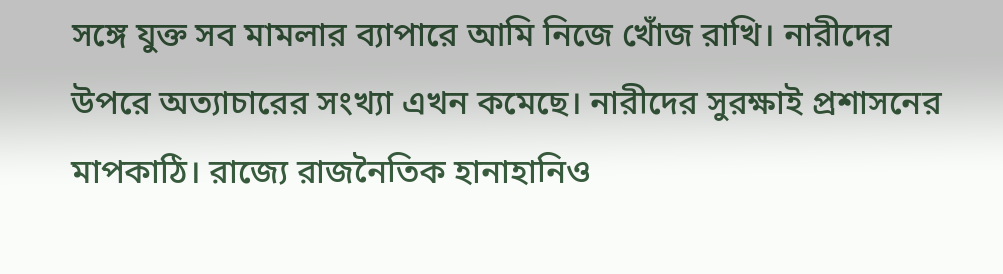সঙ্গে যুক্ত সব মামলার ব্যাপারে আমি নিজে খোঁজ রাখি। নারীদের উপরে অত্যাচারের সংখ্যা এখন কমেছে। নারীদের সুরক্ষাই প্রশাসনের মাপকাঠি। রাজ্যে রাজনৈতিক হানাহানিও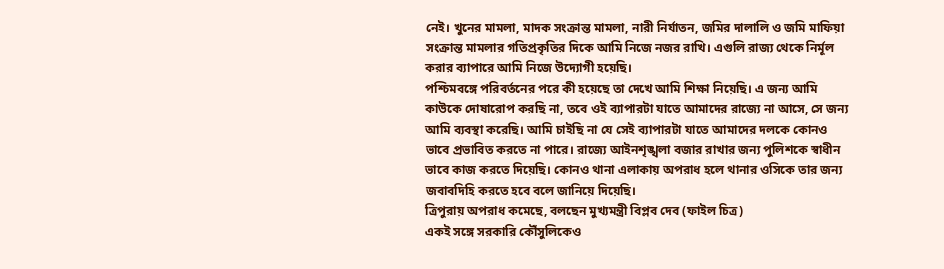নেই। খুনের মামলা, মাদক সংক্রান্ত মামলা, নারী নির্যাতন, জমির দালালি ও জমি মাফিয়া সংক্রান্ত মামলার গতিপ্রকৃতির দিকে আমি নিজে নজর রাখি। এগুলি রাজ্য থেকে নির্মূল করার ব্যাপারে আমি নিজে উদ্যোগী হয়েছি।
পশ্চিমবঙ্গে পরিবর্তনের পরে কী হয়েছে তা দেখে আমি শিক্ষা নিয়েছি। এ জন্য আমি কাউকে দোষারোপ করছি না, তবে ওই ব্যাপারটা যাতে আমাদের রাজ্যে না আসে, সে জন্য আমি ব্যবস্থা করেছি। আমি চাইছি না যে সেই ব্যাপারটা যাতে আমাদের দলকে কোনও ভাবে প্রভাবিত করতে না পারে। রাজ্যে আইনশৃঙ্খলা বজার রাখার জন্য পুলিশকে স্বাধীন ভাবে কাজ করতে দিয়েছি। কোনও থানা এলাকায় অপরাধ হলে থানার ওসিকে তার জন্য জবাবদিহি করতে হবে বলে জানিয়ে দিয়েছি।
ত্রিপুরায় অপরাধ কমেছে, বলছেন মুখ্যমন্ত্রী বিপ্লব দেব (ফাইল চিত্র)
একই সঙ্গে সরকারি কৌঁসুলিকেও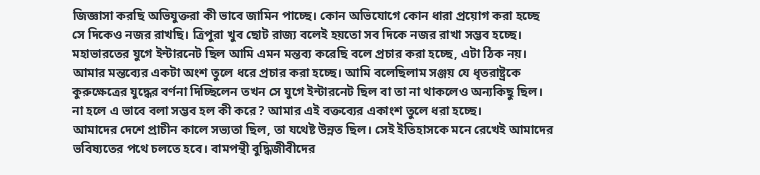জিজ্ঞাসা করছি অভিযুক্তরা কী ভাবে জামিন পাচ্ছে। কোন অভিযোগে কোন ধারা প্রয়োগ করা হচ্ছে সে দিকেও নজর রাখছি। ত্রিপুরা খুব ছোট রাজ্য বলেই হয়তো সব দিকে নজর রাখা সম্ভব হচ্ছে।
মহাভারতের যুগে ইন্টারনেট ছিল আমি এমন মন্তব্য করেছি বলে প্রচার করা হচ্ছে, এটা ঠিক নয়। আমার মন্তব্যের একটা অংশ তুলে ধরে প্রচার করা হচ্ছে। আমি বলেছিলাম সঞ্জয় যে ধৃতরাষ্ট্রকে কুরুক্ষেত্রের যুদ্ধের বর্ণনা দিচ্ছিলেন তখন সে যুগে ইন্টারনেট ছিল বা তা না থাকলেও অন্যকিছু ছিল। না হলে এ ভাবে বলা সম্ভব হল কী করে? আমার এই বক্তব্যের একাংশ তুলে ধরা হচ্ছে।
আমাদের দেশে প্রাচীন কালে সভ্যতা ছিল, তা যথেষ্ট উন্নত ছিল। সেই ইতিহাসকে মনে রেখেই আমাদের ভবিষ্যতের পথে চলতে হবে। বামপন্থী বুদ্ধিজীবীদের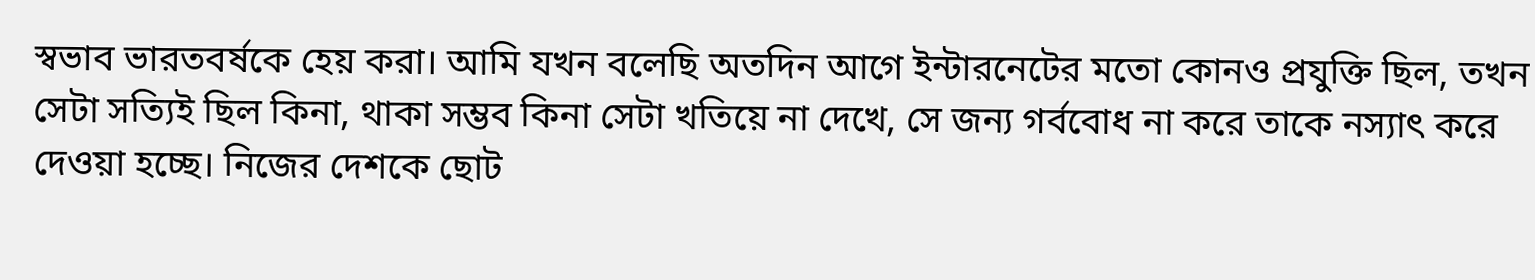স্বভাব ভারতবর্ষকে হেয় করা। আমি যখন বলেছি অতদিন আগে ইন্টারনেটের মতো কোনও প্রযুক্তি ছিল, তখন সেটা সত্যিই ছিল কিনা, থাকা সম্ভব কিনা সেটা খতিয়ে না দেখে, সে জন্য গর্ববোধ না করে তাকে নস্যাৎ করে দেওয়া হচ্ছে। নিজের দেশকে ছোট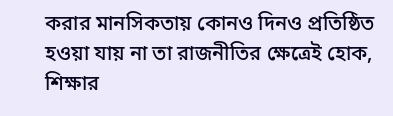করার মানসিকতায় কোনও দিনও প্রতিষ্ঠিত হওয়া যায় না তা রাজনীতির ক্ষেত্রেই হোক, শিক্ষার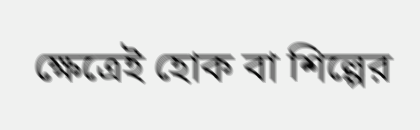ক্ষেত্রেই হোক বা শিল্পের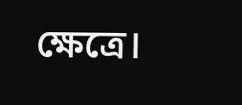ক্ষেত্রে।